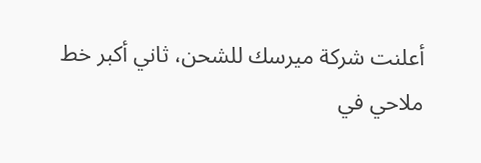أعلنت شركة ميرسك للشحن، ثاني أكبر خط ملاحي في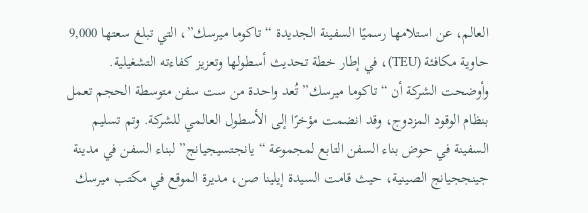العالم، عن استلامها رسميًا السفينة الجديدة “تاكوما ميرسك”، التي تبلغ سعتها 9,000 حاوية مكافئة (TEU)، في إطار خطة تحديث أسطولها وتعزيز كفاءته التشغيلية.
وأوضحت الشركة أن “تاكوما ميرسك” تُعد واحدة من ست سفن متوسطة الحجم تعمل بنظام الوقود المزدوج، وقد انضمت مؤخرًا إلى الأسطول العالمي للشركة. وتم تسليم السفينة في حوض بناء السفن التابع لمجموعة “يانجتسيجيانج” لبناء السفن في مدينة جينججيانج الصينية، حيث قامت السيدة إيلينا صن، مديرة الموقع في مكتب ميرسك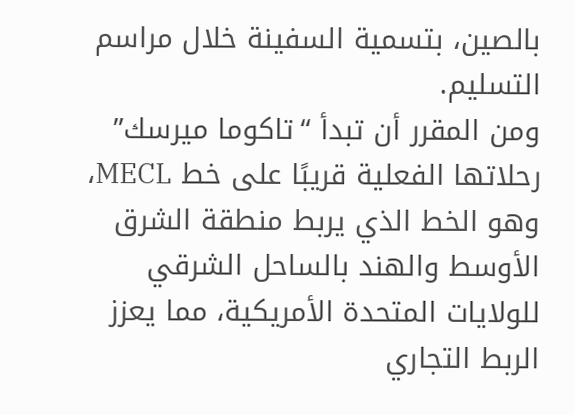بالصين، بتسمية السفينة خلال مراسم التسليم.
ومن المقرر أن تبدأ “تاكوما ميرسك” رحلاتها الفعلية قريبًا على خط MECL، وهو الخط الذي يربط منطقة الشرق الأوسط والهند بالساحل الشرقي للولايات المتحدة الأمريكية، مما يعزز الربط التجاري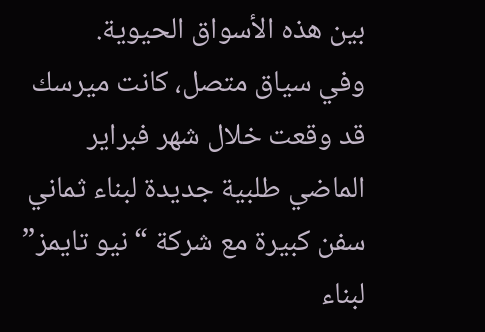بين هذه الأسواق الحيوية.
وفي سياق متصل، كانت ميرسك قد وقعت خلال شهر فبراير الماضي طلبية جديدة لبناء ثماني سفن كبيرة مع شركة “نيو تايمز” لبناء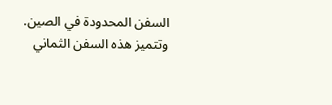السفن المحدودة في الصين. وتتميز هذه السفن الثماني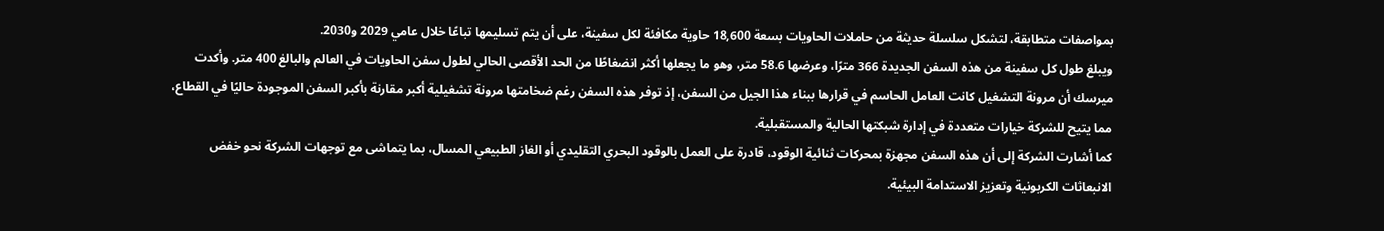بمواصفات متطابقة، لتشكل سلسلة حديثة من حاملات الحاويات بسعة 18,600 حاوية مكافئة لكل سفينة، على أن يتم تسليمها تباعًا خلال عامي 2029 و2030.
ويبلغ طول كل سفينة من هذه السفن الجديدة 366 مترًا، وعرضها 58.6 متر، وهو ما يجعلها أكثر انضغاطًا من الحد الأقصى الحالي لطول سفن الحاويات في العالم والبالغ 400 متر. وأكدت ميرسك أن مرونة التشغيل كانت العامل الحاسم في قرارها ببناء هذا الجيل من السفن، إذ توفر هذه السفن رغم ضخامتها مرونة تشغيلية أكبر مقارنة بأكبر السفن الموجودة حاليًا في القطاع، مما يتيح للشركة خيارات متعددة في إدارة شبكتها الحالية والمستقبلية.
كما أشارت الشركة إلى أن هذه السفن مجهزة بمحركات ثنائية الوقود، قادرة على العمل بالوقود البحري التقليدي أو الغاز الطبيعي المسال، بما يتماشى مع توجهات الشركة نحو خفض الانبعاثات الكربونية وتعزيز الاستدامة البيئية.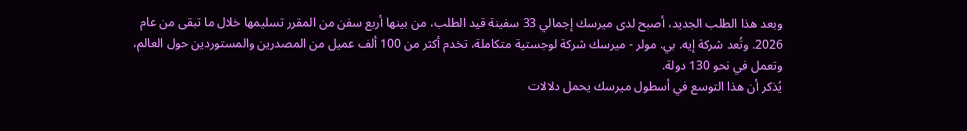وبعد هذا الطلب الجديد، أصبح لدى ميرسك إجمالي 33 سفينة قيد الطلب، من بينها أربع سفن من المقرر تسليمها خلال ما تبقى من عام 2026. وتُعد شركة إيه. بي. مولر - ميرسك شركة لوجستية متكاملة، تخدم أكثر من 100 ألف عميل من المصدرين والمستوردين حول العالم، وتعمل في نحو 130 دولة.
يُذكر أن هذا التوسع في أسطول ميرسك يحمل دلالات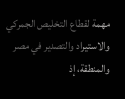مهمة لقطاع التخليص الجمركي والاستيراد والتصدير في مصر والمنطقة، إذ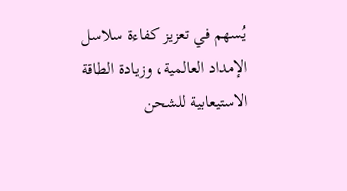يُسهم في تعزيز كفاءة سلاسل الإمداد العالمية، وزيادة الطاقة الاستيعابية للشحن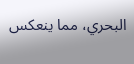البحري، مما ينعكس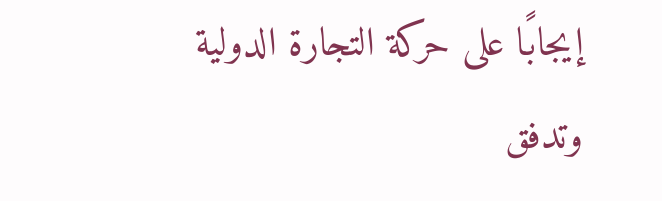إيجابًا على حركة التجارة الدولية وتدفق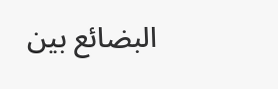البضائع بين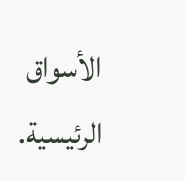الأسواق الرئيسية.